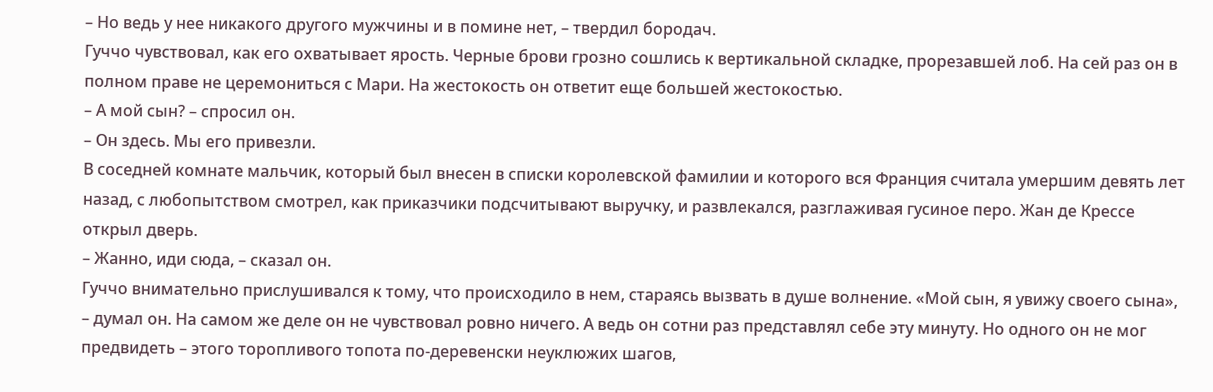– Но ведь у нее никакого другого мужчины и в помине нет, – твердил бородач.
Гуччо чувствовал, как его охватывает ярость. Черные брови грозно сошлись к вертикальной складке, прорезавшей лоб. На сей раз он в полном праве не церемониться с Мари. На жестокость он ответит еще большей жестокостью.
– А мой сын? – спросил он.
– Он здесь. Мы его привезли.
В соседней комнате мальчик, который был внесен в списки королевской фамилии и которого вся Франция считала умершим девять лет назад, с любопытством смотрел, как приказчики подсчитывают выручку, и развлекался, разглаживая гусиное перо. Жан де Крессе открыл дверь.
– Жанно, иди сюда, – сказал он.
Гуччо внимательно прислушивался к тому, что происходило в нем, стараясь вызвать в душе волнение. «Мой сын, я увижу своего сына», – думал он. На самом же деле он не чувствовал ровно ничего. А ведь он сотни раз представлял себе эту минуту. Но одного он не мог предвидеть – этого торопливого топота по-деревенски неуклюжих шагов,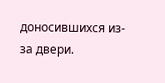доносившихся из-за двери.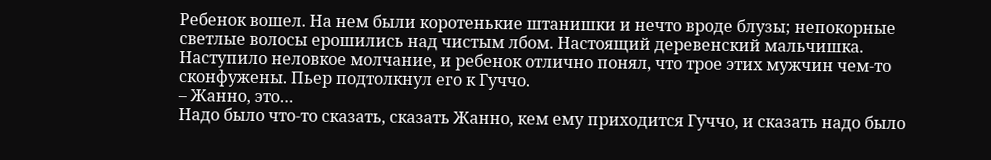Ребенок вошел. На нем были коротенькие штанишки и нечто вроде блузы; непокорные светлые волосы ерошились над чистым лбом. Настоящий деревенский мальчишка.
Наступило неловкое молчание, и ребенок отлично понял, что трое этих мужчин чем-то сконфужены. Пьер подтолкнул его к Гуччо.
– Жанно, это…
Надо было что-то сказать, сказать Жанно, кем ему приходится Гуччо, и сказать надо было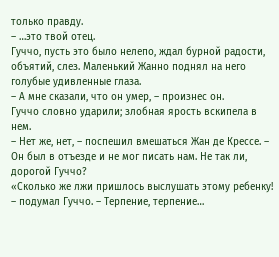только правду.
– …это твой отец.
Гуччо, пусть это было нелепо, ждал бурной радости, объятий, слез. Маленький Жанно поднял на него голубые удивленные глаза.
– А мне сказали, что он умер, – произнес он.
Гуччо словно ударили; злобная ярость вскипела в нем.
– Нет же, нет, – поспешил вмешаться Жан де Крессе. – Он был в отъезде и не мог писать нам. Не так ли, дорогой Гуччо?
«Сколько же лжи пришлось выслушать этому ребенку! – подумал Гуччо. – Терпение, терпение…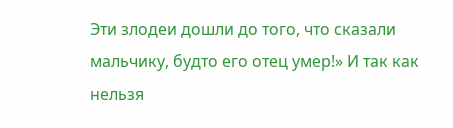Эти злодеи дошли до того, что сказали мальчику, будто его отец умер!» И так как нельзя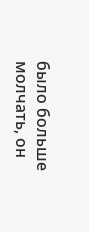было больше молчать, он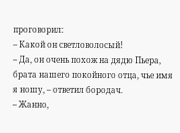проговорил:
– Какой он светловолосый!
– Да, он очень похож на дядю Пьера, брата нашего покойного отца, чье имя я ношу, – ответил бородач.
– Жанно,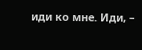иди ко мне. Иди, –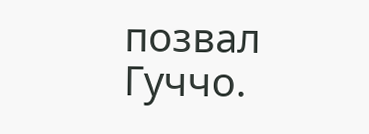позвал Гуччо.